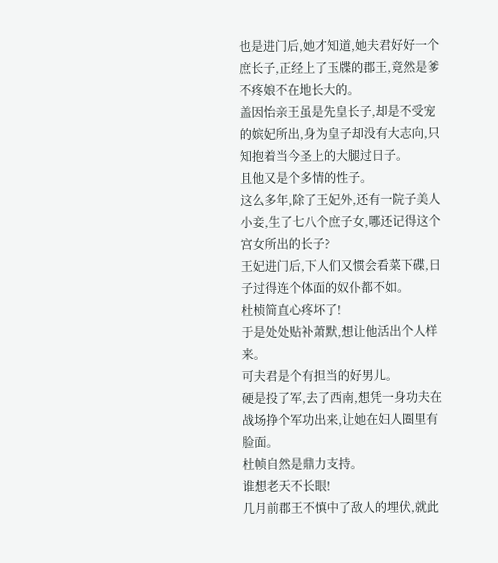也是进门后,她才知道,她夫君好好一个庶长子,正经上了玉牒的郡王,竟然是爹不疼娘不在地长大的。
盖因怡亲王虽是先皇长子,却是不受宠的嫔妃所出,身为皇子却没有大志向,只知抱着当今圣上的大腿过日子。
且他又是个多情的性子。
这么多年,除了王妃外,还有一院子美人小妾,生了七八个庶子女,哪还记得这个宫女所出的长子?
王妃进门后,下人们又惯会看菜下碟,日子过得连个体面的奴仆都不如。
杜桢简直心疼坏了!
于是处处贴补萧默,想让他活出个人样来。
可夫君是个有担当的好男儿。
硬是投了军,去了西南,想凭一身功夫在战场挣个军功出来,让她在妇人圈里有脸面。
杜帧自然是鼎力支持。
谁想老天不长眼!
几月前郡王不慎中了敌人的埋伏,就此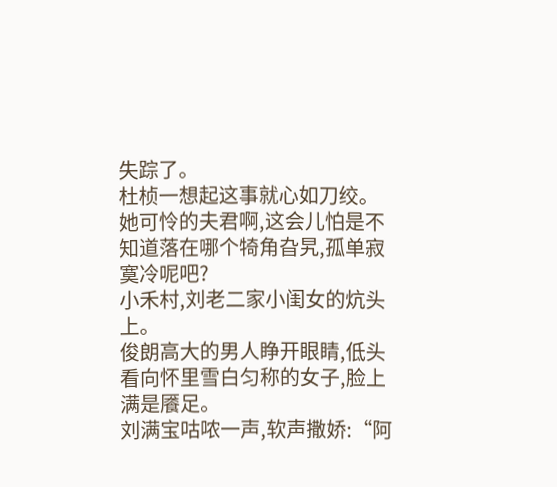失踪了。
杜桢一想起这事就心如刀绞。
她可怜的夫君啊,这会儿怕是不知道落在哪个犄角旮旯,孤单寂寞冷呢吧?
小禾村,刘老二家小闺女的炕头上。
俊朗高大的男人睁开眼睛,低头看向怀里雪白匀称的女子,脸上满是餍足。
刘满宝咕哝一声,软声撒娇:“阿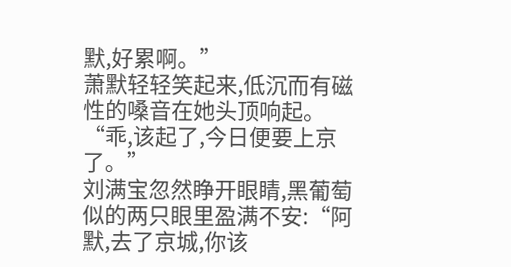默,好累啊。”
萧默轻轻笑起来,低沉而有磁性的嗓音在她头顶响起。
“乖,该起了,今日便要上京了。”
刘满宝忽然睁开眼睛,黑葡萄似的两只眼里盈满不安:“阿默,去了京城,你该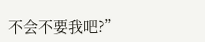不会不要我吧?”